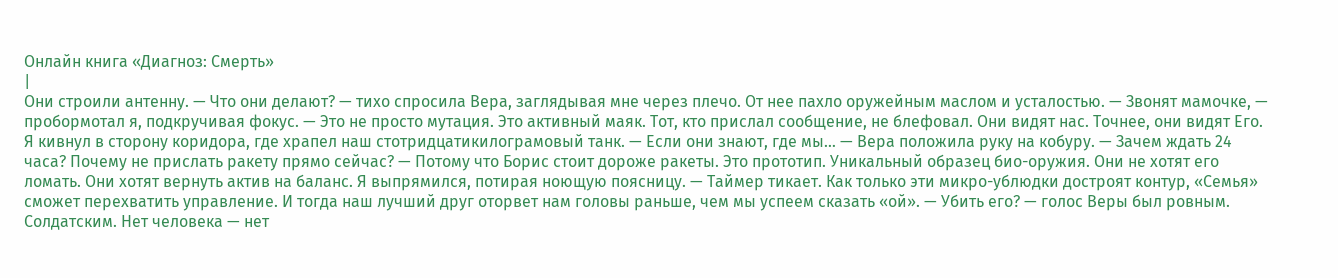Онлайн книга «Диагноз: Смерть»
|
Они строили антенну. — Что они делают? — тихо спросила Вера, заглядывая мне через плечо. От нее пахло оружейным маслом и усталостью. — Звонят мамочке, — пробормотал я, подкручивая фокус. — Это не просто мутация. Это активный маяк. Тот, кто прислал сообщение, не блефовал. Они видят нас. Точнее, они видят Его. Я кивнул в сторону коридора, где храпел наш стотридцатикилограмовый танк. — Если они знают, где мы… — Вера положила руку на кобуру. — Зачем ждать 24 часа? Почему не прислать ракету прямо сейчас? — Потому что Борис стоит дороже ракеты. Это прототип. Уникальный образец био-оружия. Они не хотят его ломать. Они хотят вернуть актив на баланс. Я выпрямился, потирая ноющую поясницу. — Таймер тикает. Как только эти микро-ублюдки достроят контур, «Семья» сможет перехватить управление. И тогда наш лучший друг оторвет нам головы раньше, чем мы успеем сказать «ой». — Убить его? — голос Веры был ровным. Солдатским. Нет человека — нет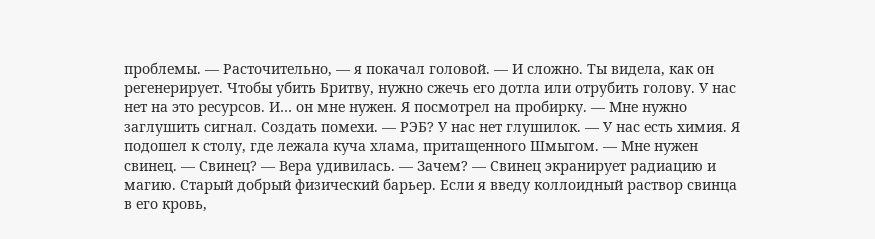проблемы. — Расточительно, — я покачал головой. — И сложно. Ты видела, как он регенерирует. Чтобы убить Бритву, нужно сжечь его дотла или отрубить голову. У нас нет на это ресурсов. И… он мне нужен. Я посмотрел на пробирку. — Мне нужно заглушить сигнал. Создать помехи. — РЭБ? У нас нет глушилок. — У нас есть химия. Я подошел к столу, где лежала куча хлама, притащенного Шмыгом. — Мне нужен свинец. — Свинец? — Вера удивилась. — Зачем? — Свинец экранирует радиацию и магию. Старый добрый физический барьер. Если я введу коллоидный раствор свинца в его кровь,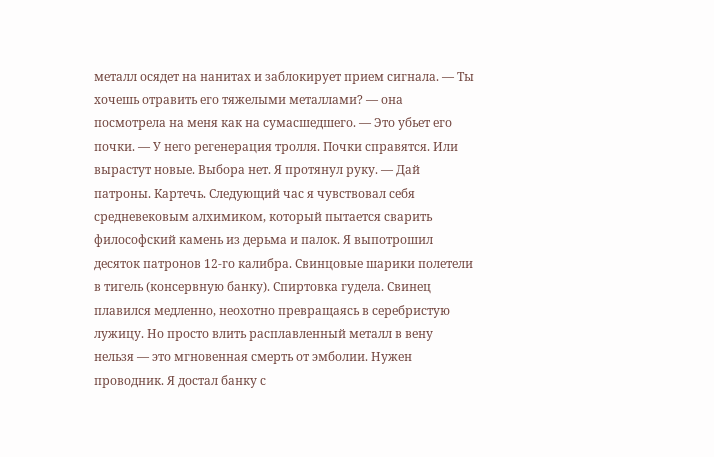металл осядет на нанитах и заблокирует прием сигнала. — Ты хочешь отравить его тяжелыми металлами? — она посмотрела на меня как на сумасшедшего. — Это убьет его почки. — У него регенерация тролля. Почки справятся. Или вырастут новые. Выбора нет. Я протянул руку. — Дай патроны. Картечь. Следующий час я чувствовал себя средневековым алхимиком, который пытается сварить философский камень из дерьма и палок. Я выпотрошил десяток патронов 12-го калибра. Свинцовые шарики полетели в тигель (консервную банку). Спиртовка гудела. Свинец плавился медленно, неохотно превращаясь в серебристую лужицу. Но просто влить расплавленный металл в вену нельзя — это мгновенная смерть от эмболии. Нужен проводник. Я достал банку с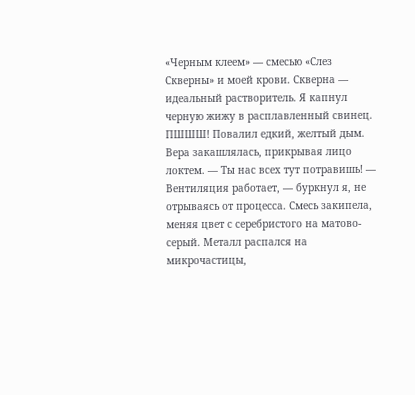«Черным клеем» — смесью «Слез Скверны» и моей крови. Скверна — идеальный растворитель. Я капнул черную жижу в расплавленный свинец. ПШШШ! Повалил едкий, желтый дым. Вера закашлялась, прикрывая лицо локтем. — Ты нас всех тут потравишь! — Вентиляция работает, — буркнул я, не отрываясь от процесса. Смесь закипела, меняя цвет с серебристого на матово-серый. Металл распался на микрочастицы,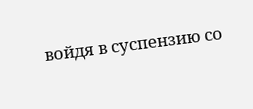войдя в суспензию со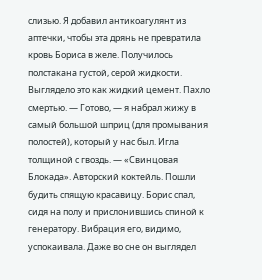слизью. Я добавил антикоагулянт из аптечки, чтобы эта дрянь не превратила кровь Бориса в желе. Получилось полстакана густой, серой жидкости. Выглядело это как жидкий цемент. Пахло смертью. — Готово, — я набрал жижу в самый большой шприц (для промывания полостей), который у нас был. Игла толщиной с гвоздь. — «Свинцовая Блокада». Авторский коктейль. Пошли будить спящую красавицу. Борис спал, сидя на полу и прислонившись спиной к генератору. Вибрация его, видимо, успокаивала. Даже во сне он выглядел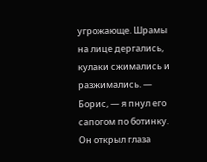угрожающе. Шрамы на лице дергались, кулаки сжимались и разжимались. — Борис, — я пнул его сапогом по ботинку. Он открыл глаза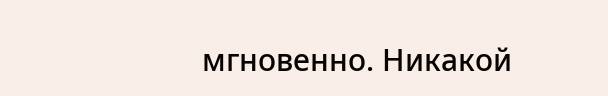мгновенно. Никакой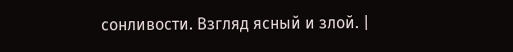сонливости. Взгляд ясный и злой. |